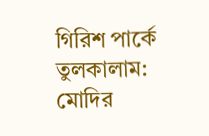গিরিশ পার্কে তুলকালাম: মোদির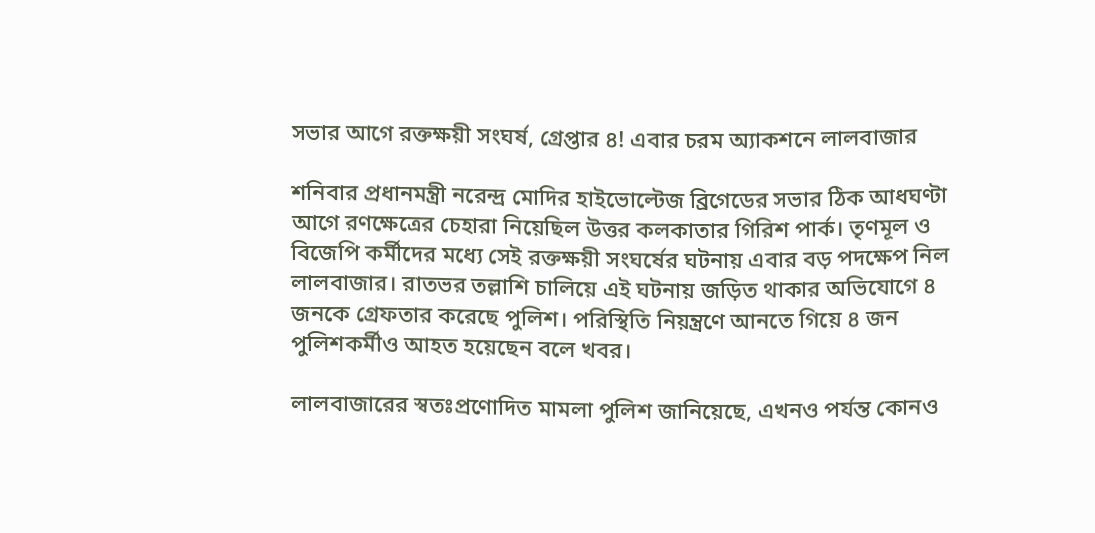সভার আগে রক্তক্ষয়ী সংঘর্ষ, গ্রেপ্তার ৪! এবার চরম অ্যাকশনে লালবাজার

শনিবার প্রধানমন্ত্রী নরেন্দ্র মোদির হাইভোল্টেজ ব্রিগেডের সভার ঠিক আধঘণ্টা আগে রণক্ষেত্রের চেহারা নিয়েছিল উত্তর কলকাতার গিরিশ পার্ক। তৃণমূল ও বিজেপি কর্মীদের মধ্যে সেই রক্তক্ষয়ী সংঘর্ষের ঘটনায় এবার বড় পদক্ষেপ নিল লালবাজার। রাতভর তল্লাশি চালিয়ে এই ঘটনায় জড়িত থাকার অভিযোগে ৪ জনকে গ্রেফতার করেছে পুলিশ। পরিস্থিতি নিয়ন্ত্রণে আনতে গিয়ে ৪ জন পুলিশকর্মীও আহত হয়েছেন বলে খবর।

লালবাজারের স্বতঃপ্রণোদিত মামলা পুলিশ জানিয়েছে, এখনও পর্যন্ত কোনও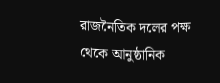রাজনৈতিক দলের পক্ষ থেকে আনুষ্ঠানিক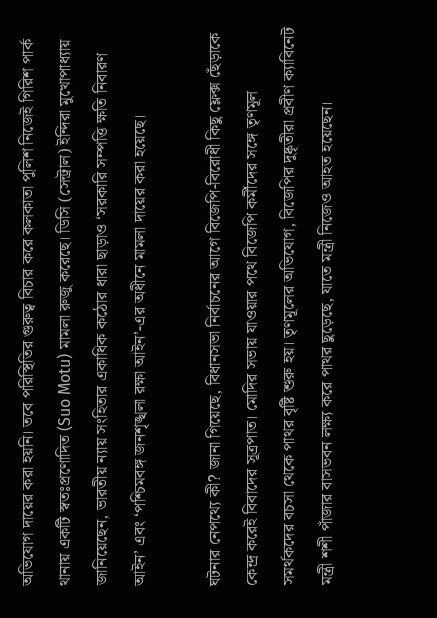অভিযোগ দায়ের করা হয়নি। তবে পরিস্থিতির গুরুত্ব বিচার করে কলকাতা পুলিশ নিজেই গিরিশ পার্ক থানায় একটি স্বতঃপ্রণোদিত (Suo Motu) মামলা রুজু করেছে। ডিসি (সেন্ট্রাল) ইন্দিরা মুখোপাধ্যায় জানিয়েছেন, ভারতীয় ন্যায় সংহিতার একাধিক কঠোর ধারা ছাড়াও ‘সরকারি সম্পত্তি ক্ষতি নিবারণ আইন’ এবং ‘পশ্চিমবঙ্গ জনশৃঙ্খলা রক্ষা আইন’-এর অধীনে মামলা দায়ের করা হয়েছে।

ঘটনার নেপথ্যে কী? জানা গিয়েছে, বিধানসভা নির্বাচনের আগে বিজেপি-বিরোধী কিছু ফ্লেক্স ছেঁড়াকে কেন্দ্র করেই বিবাদের সূত্রপাত। মোদির সভায় যাওয়ার পথে বিজেপি কর্মীদের সঙ্গে তৃণমূল সমর্থকদের বচসা থেকে পাথর বৃষ্টি শুরু হয়। তৃণমূলের অভিযোগ, বিজেপির দুষ্কৃতীরা প্রবীণ ক্যাবিনেট মন্ত্রী শশী পাঁজার বাসভবন লক্ষ্য করে পাথর ছুড়েছে, যাতে মন্ত্রী নিজেও আহত হয়েছেন।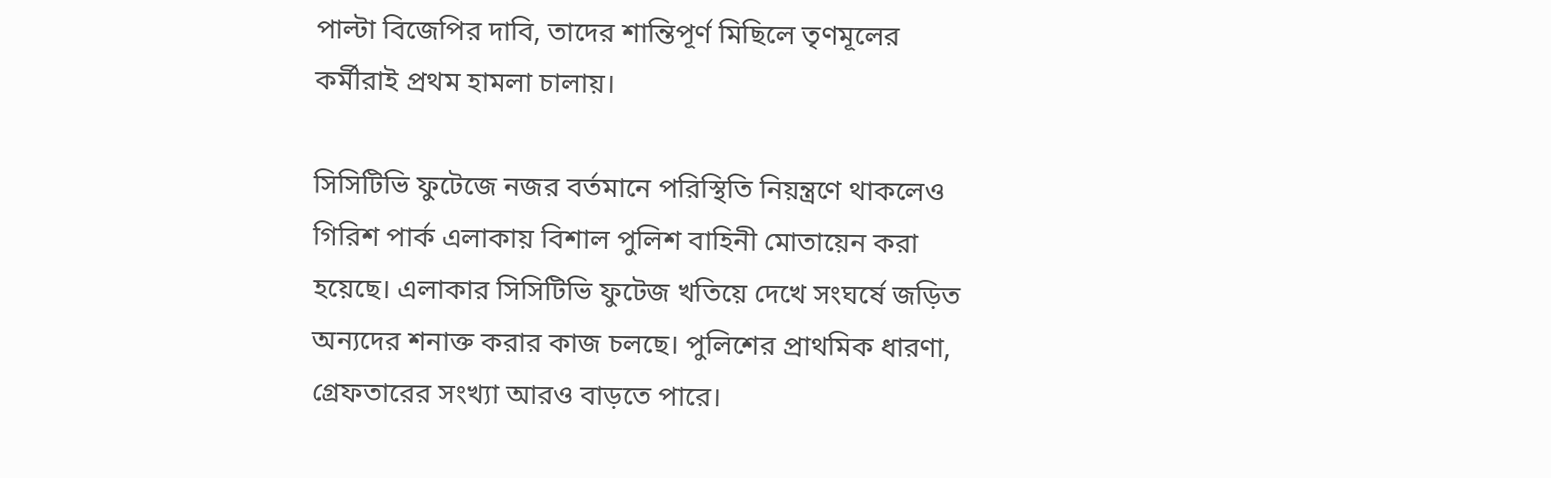পাল্টা বিজেপির দাবি, তাদের শান্তিপূর্ণ মিছিলে তৃণমূলের কর্মীরাই প্রথম হামলা চালায়।

সিসিটিভি ফুটেজে নজর বর্তমানে পরিস্থিতি নিয়ন্ত্রণে থাকলেও গিরিশ পার্ক এলাকায় বিশাল পুলিশ বাহিনী মোতায়েন করা হয়েছে। এলাকার সিসিটিভি ফুটেজ খতিয়ে দেখে সংঘর্ষে জড়িত অন্যদের শনাক্ত করার কাজ চলছে। পুলিশের প্রাথমিক ধারণা, গ্রেফতারের সংখ্যা আরও বাড়তে পারে।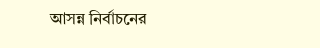আসন্ন নির্বাচনের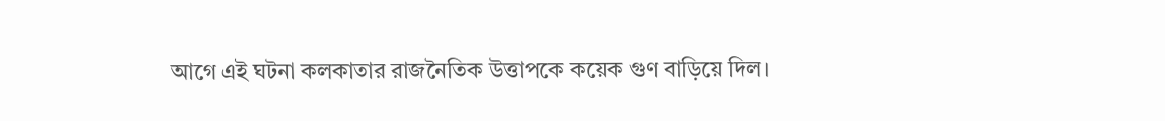আগে এই ঘটনা কলকাতার রাজনৈতিক উত্তাপকে কয়েক গুণ বাড়িয়ে দিল।